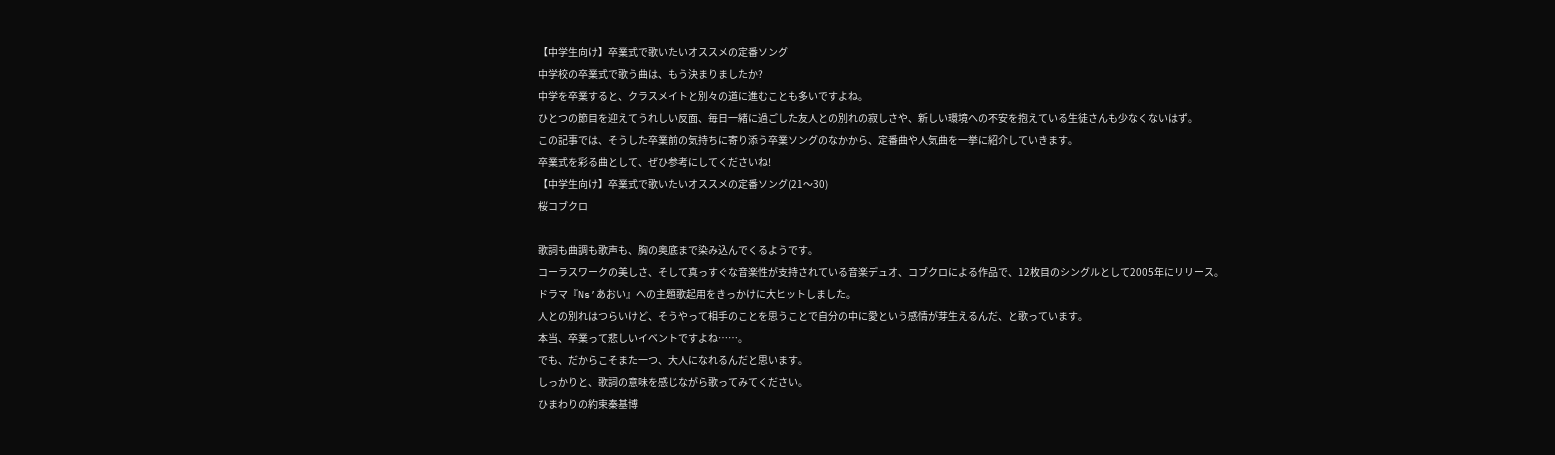【中学生向け】卒業式で歌いたいオススメの定番ソング
中学校の卒業式で歌う曲は、もう決まりましたか?
中学を卒業すると、クラスメイトと別々の道に進むことも多いですよね。
ひとつの節目を迎えてうれしい反面、毎日一緒に過ごした友人との別れの寂しさや、新しい環境への不安を抱えている生徒さんも少なくないはず。
この記事では、そうした卒業前の気持ちに寄り添う卒業ソングのなかから、定番曲や人気曲を一挙に紹介していきます。
卒業式を彩る曲として、ぜひ参考にしてくださいね!
【中学生向け】卒業式で歌いたいオススメの定番ソング(21〜30)
桜コブクロ

歌詞も曲調も歌声も、胸の奥底まで染み込んでくるようです。
コーラスワークの美しさ、そして真っすぐな音楽性が支持されている音楽デュオ、コブクロによる作品で、12枚目のシングルとして2005年にリリース。
ドラマ『Ns’あおい』への主題歌起用をきっかけに大ヒットしました。
人との別れはつらいけど、そうやって相手のことを思うことで自分の中に愛という感情が芽生えるんだ、と歌っています。
本当、卒業って悲しいイベントですよね……。
でも、だからこそまた一つ、大人になれるんだと思います。
しっかりと、歌詞の意味を感じながら歌ってみてください。
ひまわりの約束秦基博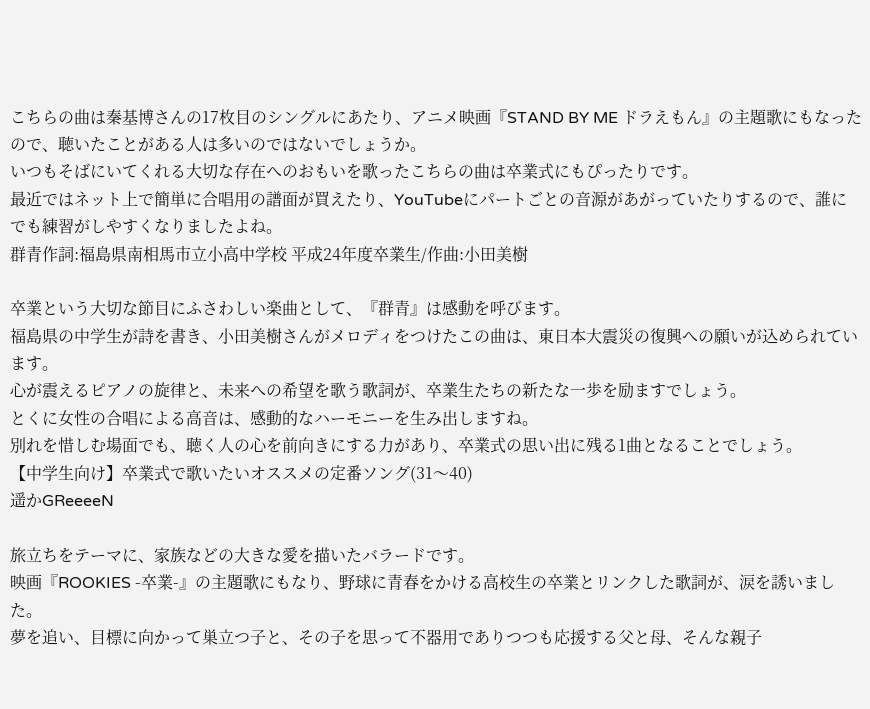こちらの曲は秦基博さんの17枚目のシングルにあたり、アニメ映画『STAND BY ME ドラえもん』の主題歌にもなったので、聴いたことがある人は多いのではないでしょうか。
いつもそばにいてくれる大切な存在へのおもいを歌ったこちらの曲は卒業式にもぴったりです。
最近ではネット上で簡単に合唱用の譜面が買えたり、YouTubeにパートごとの音源があがっていたりするので、誰にでも練習がしやすくなりましたよね。
群青作詞:福島県南相馬市立小高中学校 平成24年度卒業生/作曲:小田美樹

卒業という大切な節目にふさわしい楽曲として、『群青』は感動を呼びます。
福島県の中学生が詩を書き、小田美樹さんがメロディをつけたこの曲は、東日本大震災の復興への願いが込められています。
心が震えるピアノの旋律と、未来への希望を歌う歌詞が、卒業生たちの新たな一歩を励ますでしょう。
とくに女性の合唱による高音は、感動的なハーモニーを生み出しますね。
別れを惜しむ場面でも、聴く人の心を前向きにする力があり、卒業式の思い出に残る1曲となることでしょう。
【中学生向け】卒業式で歌いたいオススメの定番ソング(31〜40)
遥かGReeeeN

旅立ちをテーマに、家族などの大きな愛を描いたバラードです。
映画『ROOKIES -卒業-』の主題歌にもなり、野球に青春をかける高校生の卒業とリンクした歌詞が、涙を誘いました。
夢を追い、目標に向かって巣立つ子と、その子を思って不器用でありつつも応援する父と母、そんな親子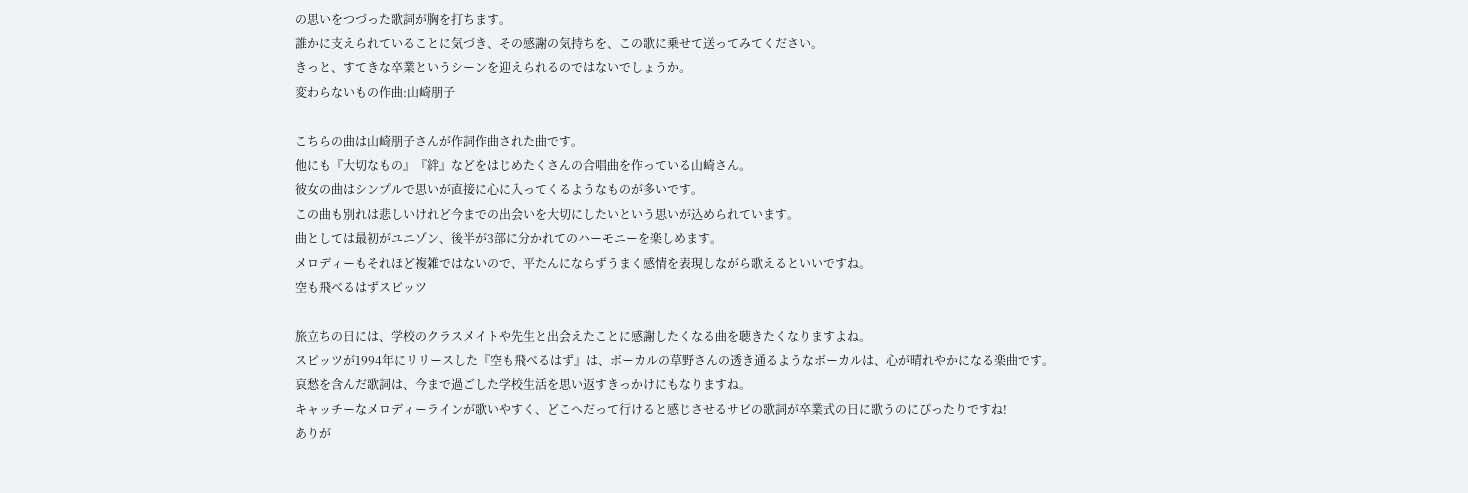の思いをつづった歌詞が胸を打ちます。
誰かに支えられていることに気づき、その感謝の気持ちを、この歌に乗せて送ってみてください。
きっと、すてきな卒業というシーンを迎えられるのではないでしょうか。
変わらないもの作曲:山崎朋子

こちらの曲は山崎朋子さんが作詞作曲された曲です。
他にも『大切なもの』『絆』などをはじめたくさんの合唱曲を作っている山崎さん。
彼女の曲はシンプルで思いが直接に心に入ってくるようなものが多いです。
この曲も別れは悲しいけれど今までの出会いを大切にしたいという思いが込められています。
曲としては最初がユニゾン、後半が3部に分かれてのハーモニーを楽しめます。
メロディーもそれほど複雑ではないので、平たんにならずうまく感情を表現しながら歌えるといいですね。
空も飛べるはずスピッツ

旅立ちの日には、学校のクラスメイトや先生と出会えたことに感謝したくなる曲を聴きたくなりますよね。
スピッツが1994年にリリースした『空も飛べるはず』は、ボーカルの草野さんの透き通るようなボーカルは、心が晴れやかになる楽曲です。
哀愁を含んだ歌詞は、今まで過ごした学校生活を思い返すきっかけにもなりますね。
キャッチーなメロディーラインが歌いやすく、どこへだって行けると感じさせるサビの歌詞が卒業式の日に歌うのにぴったりですね!
ありが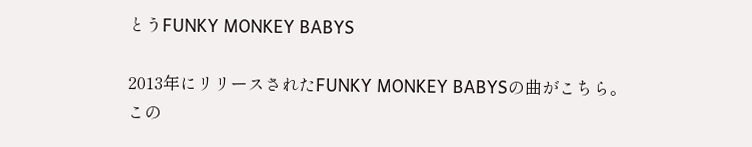とうFUNKY MONKEY BABYS

2013年にリリースされたFUNKY MONKEY BABYSの曲がこちら。
この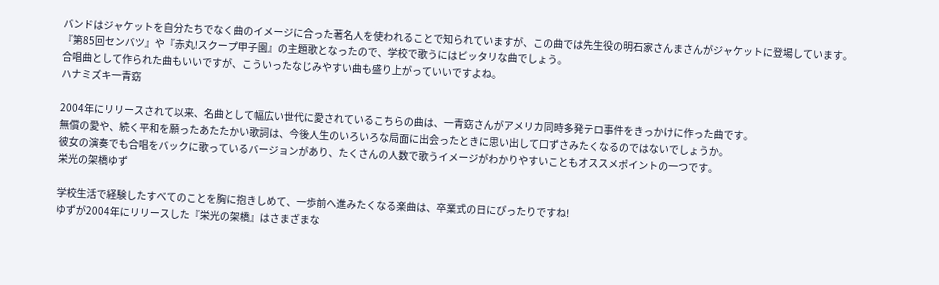バンドはジャケットを自分たちでなく曲のイメージに合った著名人を使われることで知られていますが、この曲では先生役の明石家さんまさんがジャケットに登場しています。
『第85回センバツ』や『赤丸!スクープ甲子園』の主題歌となったので、学校で歌うにはピッタリな曲でしょう。
合唱曲として作られた曲もいいですが、こういったなじみやすい曲も盛り上がっていいですよね。
ハナミズキ一青窈

2004年にリリースされて以来、名曲として幅広い世代に愛されているこちらの曲は、一青窈さんがアメリカ同時多発テロ事件をきっかけに作った曲です。
無償の愛や、続く平和を願ったあたたかい歌詞は、今後人生のいろいろな局面に出会ったときに思い出して口ずさみたくなるのではないでしょうか。
彼女の演奏でも合唱をバックに歌っているバージョンがあり、たくさんの人数で歌うイメージがわかりやすいこともオススメポイントの一つです。
栄光の架橋ゆず

学校生活で経験したすべてのことを胸に抱きしめて、一歩前へ進みたくなる楽曲は、卒業式の日にぴったりですね!
ゆずが2004年にリリースした『栄光の架橋』はさまざまな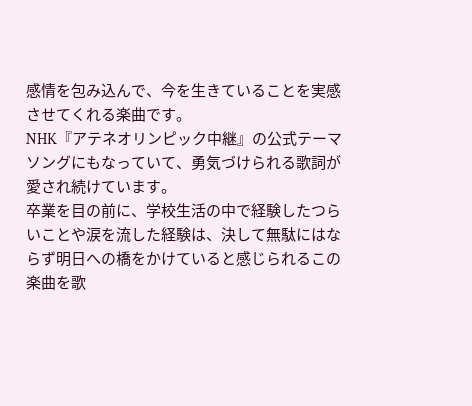感情を包み込んで、今を生きていることを実感させてくれる楽曲です。
NHK『アテネオリンピック中継』の公式テーマソングにもなっていて、勇気づけられる歌詞が愛され続けています。
卒業を目の前に、学校生活の中で経験したつらいことや涙を流した経験は、決して無駄にはならず明日への橋をかけていると感じられるこの楽曲を歌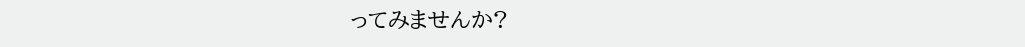ってみませんか?